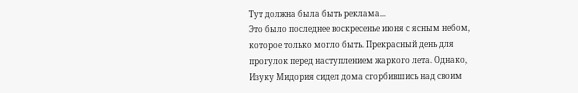Тут должна была быть реклама...
Это было последнее воскресенье июня с ясным небом, которое только могло быть. Прекрасный день для прогулок перед наступлением жаркого лета. Однако, Изуку Мидория сидел дома сгорбившись над своим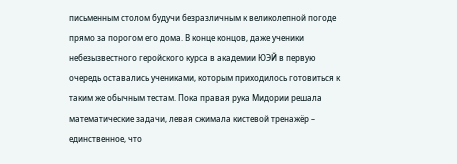письменным столом будучи безразличным к великолепной погоде прямо за порогом его дома. В конце концов, даже ученики небезызвестного геройского курса в академии ЮЭЙ в первую очередь оставались учениками, которым приходилось готовиться к таким же обычным тестам. Пока правая рука Мидории решала математические задачи, левая сжимала кистевой тренажёр – единственное, что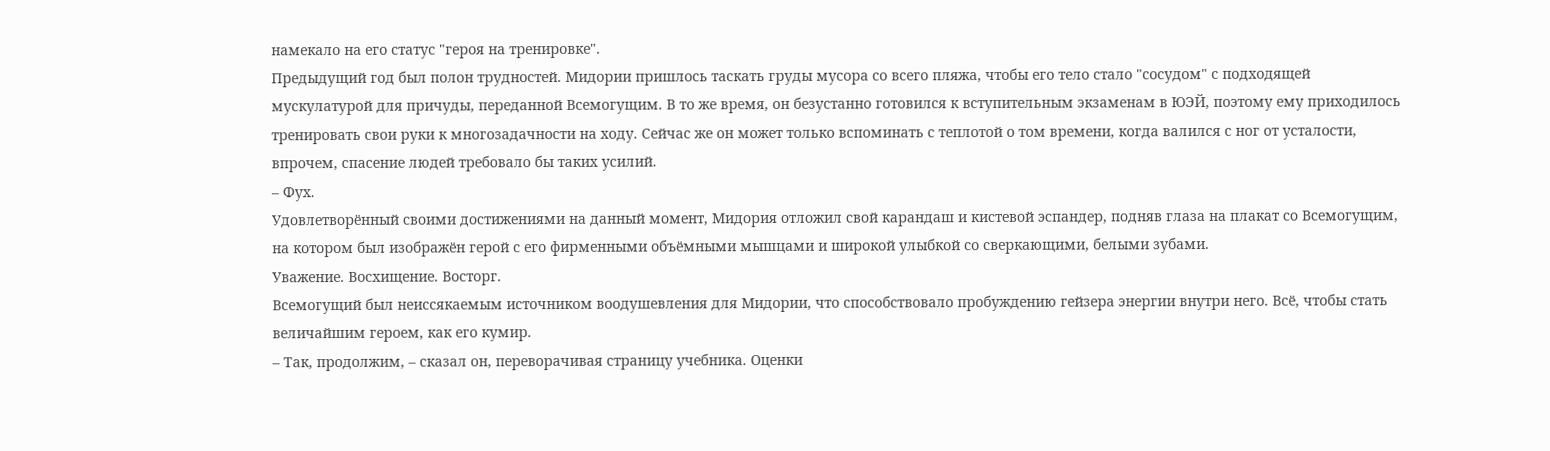намекало на его статус "героя на тренировке".
Предыдущий год был полон трудностей. Мидории пришлось таскать груды мусора со всего пляжа, чтобы его тело стало "сосудом" с подходящей мускулатурой для причуды, переданной Всемогущим. В то же время, он безустанно готовился к вступительным экзаменам в ЮЭЙ, поэтому ему приходилось тренировать свои руки к многозадачности на ходу. Сейчас же он может только вспоминать с теплотой о том времени, когда валился с ног от усталости, впрочем, спасение людей требовало бы таких усилий.
– Фух.
Удовлетворённый своими достижениями на данный момент, Мидория отложил свой карандаш и кистевой эспандер, подняв глаза на плакат со Всемогущим, на котором был изображён герой с его фирменными объёмными мышцами и широкой улыбкой со сверкающими, белыми зубами.
Уважение. Восхищение. Восторг.
Всемогущий был неиссякаемым источником воодушевления для Мидории, что способствовало пробуждению гейзера энергии внутри него. Всё, чтобы стать величайшим героем, как его кумир.
– Так, продолжим, – сказал он, переворачивая страницу учебника. Оценки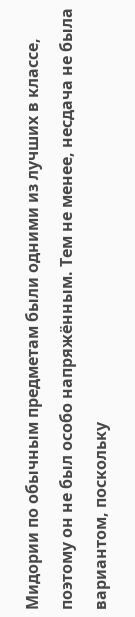Мидории по обычным предметам были одними из лучших в классе, поэтому он не был особо напряжённым. Тем не менее, несдача не была вариантом, поскольку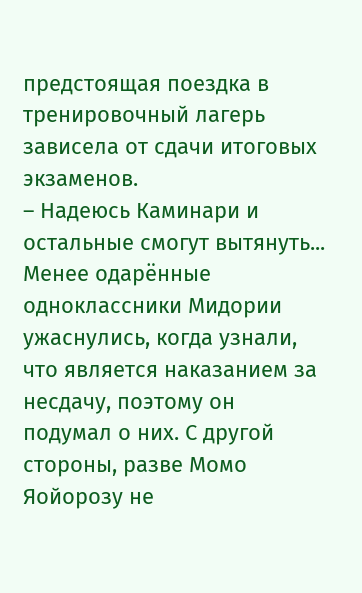предстоящая поездка в тренировочный лагерь зависела от сдачи итоговых экзаменов.
– Надеюсь Каминари и остальные смогут вытянуть...
Менее одарённые одноклассники Мидории ужаснулись, когда узнали, что является наказанием за несдачу, поэтому он подумал о них. С другой стороны, разве Момо Яойорозу не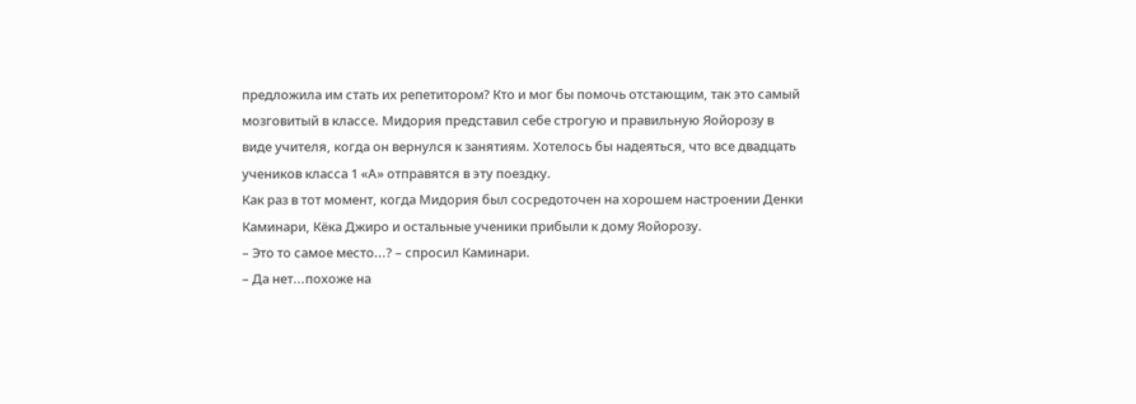предложила им стать их репетитором? Кто и мог бы помочь отстающим, так это самый мозговитый в классе. Мидория представил себе строгую и правильную Яойорозу в виде учителя, когда он вернулся к занятиям. Хотелось бы надеяться, что все двадцать учеников класса 1 «А» отправятся в эту поездку.
Как раз в тот момент, когда Мидория был сосредоточен на хорошем настроении Денки Каминари, Кёка Джиро и остальные ученики прибыли к дому Яойорозу.
– Это то самое место...? – спросил Каминари.
– Да нет...похоже на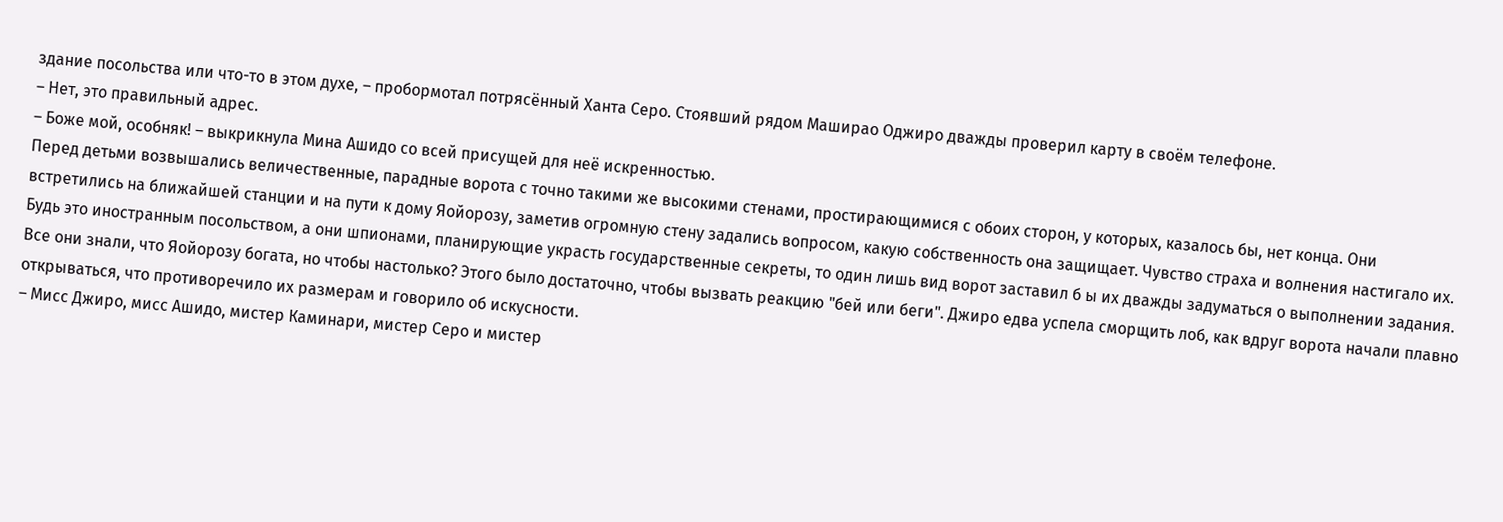здание посольства или что-то в этом духе, – пробормотал потрясённый Ханта Серо. Стоявший рядом Маширао Оджиро дважды проверил карту в своём телефоне.
– Нет, это правильный адрес.
– Боже мой, особняк! – выкрикнула Мина Ашидо со всей присущей для неё искренностью.
Перед детьми возвышались величественные, парадные ворота с точно такими же высокими стенами, простирающимися с обоих сторон, у которых, казалось бы, нет конца. Они встретились на ближайшей станции и на пути к дому Яойорозу, заметив огромную стену задались вопросом, какую собственность она защищает. Чувство страха и волнения настигало их. Будь это иностранным посольством, а они шпионами, планирующие украсть государственные секреты, то один лишь вид ворот заставил б ы их дважды задуматься о выполнении задания.
Все они знали, что Яойорозу богата, но чтобы настолько? Этого было достаточно, чтобы вызвать реакцию "бей или беги". Джиро едва успела сморщить лоб, как вдруг ворота начали плавно открываться, что противоречило их размерам и говорило об искусности.
– Мисс Джиро, мисс Ашидо, мистер Каминари, мистер Серо и мистер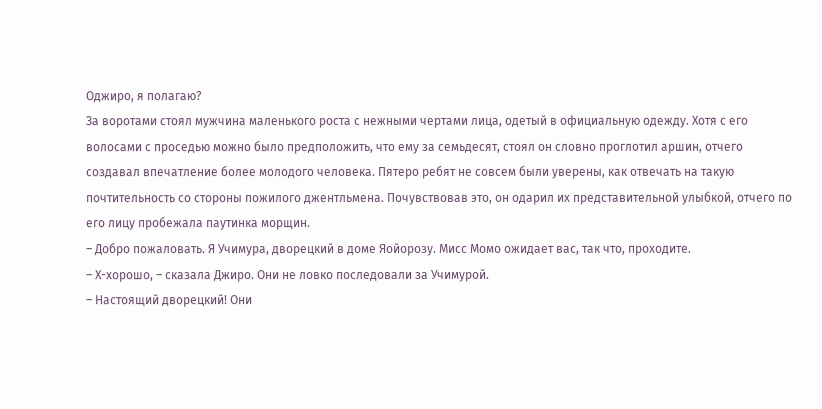Оджиро, я полагаю?
За воротами стоял мужчина маленького роста с нежными чертами лица, одетый в официальную одежду. Хотя с его волосами с проседью можно было предположить, что ему за семьдесят, стоял он словно проглотил аршин, отчего создавал впечатление более молодого человека. Пятеро ребят не совсем были уверены, как отвечать на такую почтительность со стороны пожилого джентльмена. Почувствовав это, он одарил их представительной улыбкой, отчего по его лицу пробежала паутинка морщин.
– Добро пожаловать. Я Учимура, дворецкий в доме Яойорозу. Мисс Момо ожидает вас, так что, проходите.
– Х-хорошо, – сказала Джиро. Они не ловко последовали за Учимурой.
– Настоящий дворецкий! Они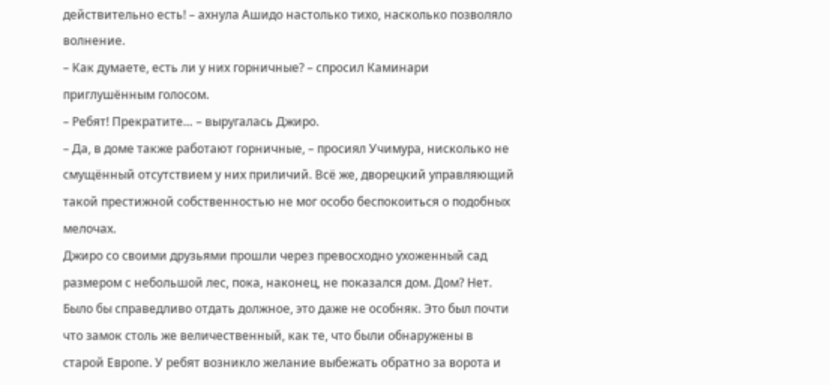действительно есть! – ахнула Ашидо настолько тихо, насколько позволяло волнение.
– Как думаете, есть ли у них горничные? – спросил Каминари приглушённым голосом.
– Ребят! Прекратите… – выругалась Джиро.
– Да, в доме также работают горничные, – просиял Учимура, нисколько не смущённый отсутствием у них приличий. Всё же, дворецкий управляющий такой престижной собственностью не мог особо беспокоиться о подобных мелочах.
Джиро со своими друзьями прошли через превосходно ухоженный сад размером с небольшой лес, пока, наконец, не показался дом. Дом? Нет. Было бы справедливо отдать должное, это даже не особняк. Это был почти что замок столь же величественный, как те, что были обнаружены в старой Европе. У ребят возникло желание выбежать обратно за ворота и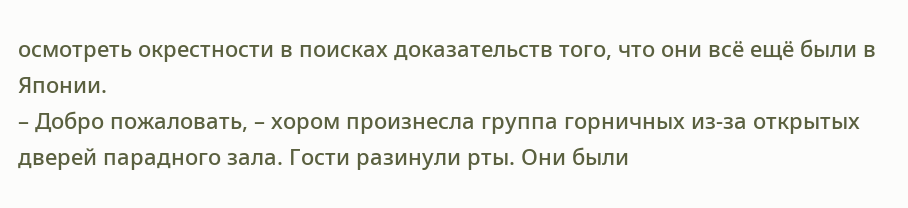осмотреть окрестности в поисках доказательств того, что они всё ещё были в Японии.
– Добро пожаловать, – хором произнесла группа горничных из-за открытых дверей парадного зала. Гости разинули рты. Они были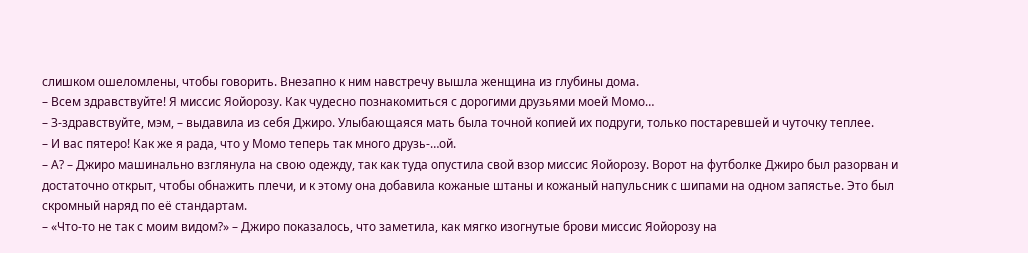слишком ошеломлены, чтобы говорить. Внезапно к ним навстречу вышла женщина из глубины дома.
– Всем здравствуйте! Я миссис Яойорозу. Как чудесно познакомиться с дорогими друзьями моей Момо…
– З-здравствуйте, мэм, – выдавила из себя Джиро. Улыбающаяся мать была точной копией их подруги, только постаревшей и чуточку теплее.
– И вас пятеро! Как же я рада, что у Момо теперь так много друзь-…ой.
– А? – Джиро машинально взглянула на свою одежду, так как туда опустила свой взор миссис Яойорозу. Ворот на футболке Джиро был разорван и достаточно открыт, чтобы обнажить плечи, и к этому она добавила кожаные штаны и кожаный напульсник с шипами на одном запястье. Это был скромный наряд по её стандартам.
– «Что-то не так с моим видом?» – Джиро показалось, что заметила, как мягко изогнутые брови миссис Яойорозу на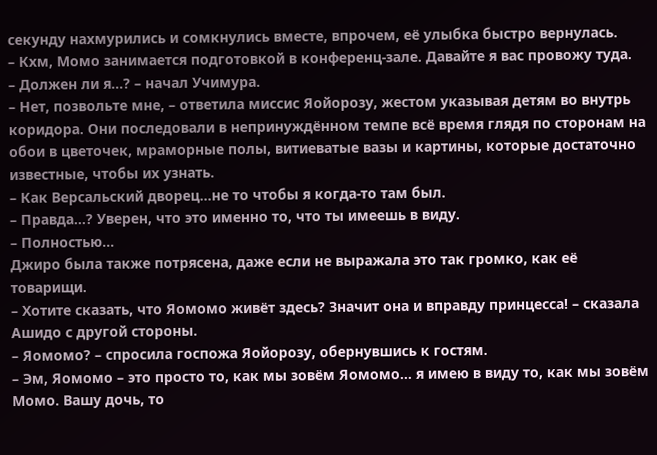секунду нахмурились и сомкнулись вместе, впрочем, её улыбка быстро вернулась.
– Кхм, Момо занимается подготовкой в конференц-зале. Давайте я вас провожу туда.
– Должен ли я…? – начал Учимура.
– Нет, позвольте мне, – ответила миссис Яойорозу, жестом указывая детям во внутрь коридора. Они последовали в непринуждённом темпе всё время глядя по сторонам на обои в цветочек, мраморные полы, витиеватые вазы и картины, которые достаточно известные, чтобы их узнать.
– Как Версальский дворец…не то чтобы я когда-то там был.
– Правда…? Уверен, что это именно то, что ты имеешь в виду.
– Полностью…
Джиро была также потрясена, даже если не выражала это так громко, как её товарищи.
– Хотите сказать, что Яомомо живёт здесь? Значит она и вправду принцесса! – сказала Ашидо с другой стороны.
– Яомомо? – спросила госпожа Яойорозу, обернувшись к гостям.
– Эм, Яомомо – это просто то, как мы зовём Яомомо… я имею в виду то, как мы зовём Момо. Вашу дочь, то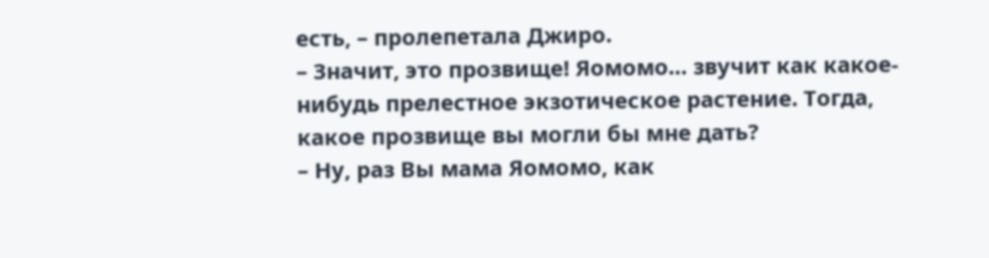есть, – пролепетала Джиро.
– Значит, это прозвище! Яомомо… звучит как какое-нибудь прелестное экзотическое растение. Тогда, какое прозвище вы могли бы мне дать?
– Ну, раз Вы мама Яомомо, как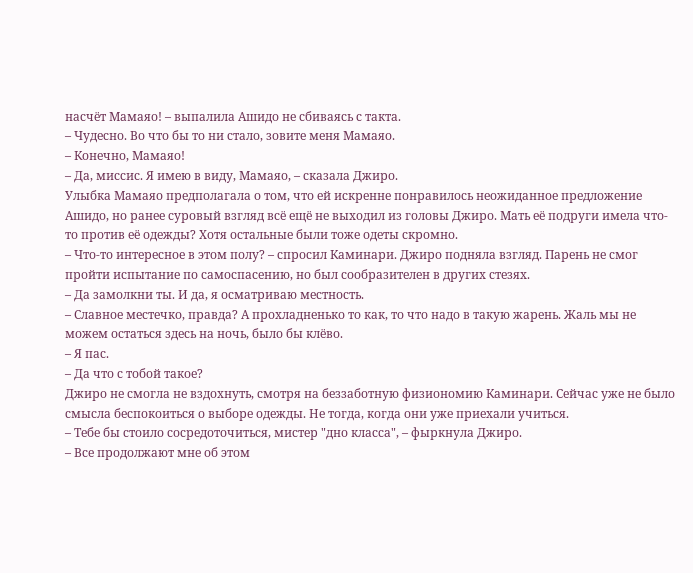насчёт Мамаяо! – выпалила Ашидо не сбиваясь с такта.
– Чудесно. Во что бы то ни стало, зовите меня Мамаяо.
– Конечно, Мамаяо!
– Да, миссис. Я имею в виду, Мамаяо, – сказала Джиро.
Улыбка Мамаяо предполагала о том, что ей искренне понравилось неожиданное предложение Ашидо, но ранее суровый взгляд всё ещё не выходил из головы Джиро. Мать её подруги имела что-то против её одежды? Хотя остальные были тоже одеты скромно.
– Что-то интересное в этом полу? – спросил Каминари. Джиро подняла взгляд. Парень не смог пройти испытание по самоспасению, но был сообразителен в других стезях.
– Да замолкни ты. И да, я осматриваю местность.
– Славное местечко, правда? А прохладненько то как, то что надо в такую жарень. Жаль мы не можем остаться здесь на ночь, было бы клёво.
– Я пас.
– Да что с тобой такое?
Джиро не смогла не вздохнуть, смотря на беззаботную физиономию Каминари. Сейчас уже не было смысла беспокоиться о выборе одежды. Не тогда, когда они уже приехали учиться.
– Тебе бы стоило сосредоточиться, мистер "дно класса", – фыркнула Джиро.
– Все продолжают мне об этом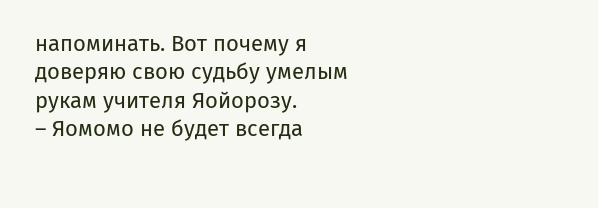напоминать. Вот почему я доверяю свою судьбу умелым рукам учителя Яойорозу.
– Яомомо не будет всегда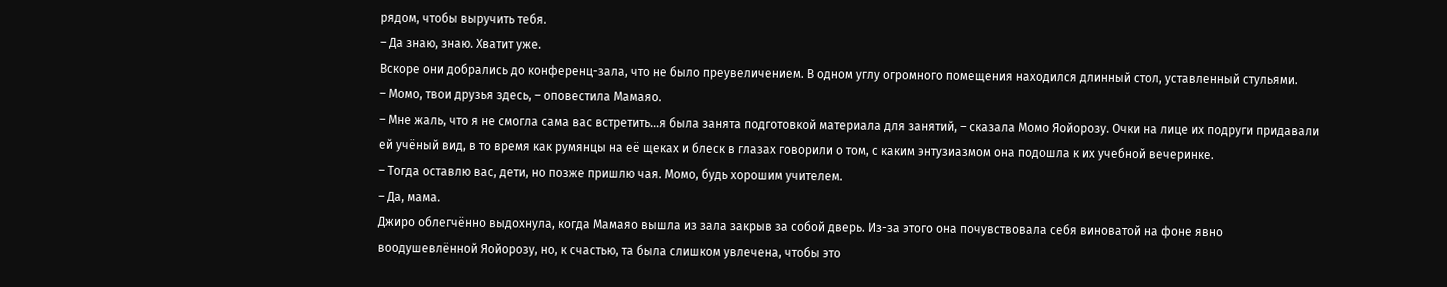рядом, чтобы выручить тебя.
– Да знаю, знаю. Хватит уже.
Вскоре они добрались до конференц-зала, что не было преувеличением. В одном углу огромного помещения находился длинный стол, уставленный стульями.
– Момо, твои друзья здесь, – оповестила Мамаяо.
– Мне жаль, что я не смогла сама вас встретить…я была занята подготовкой материала для занятий, – сказала Момо Яойорозу. Очки на лице их подруги придавали ей учёный вид, в то время как румянцы на её щеках и блеск в глазах говорили о том, с каким энтузиазмом она подошла к их учебной вечеринке.
– Тогда оставлю вас, дети, но позже пришлю чая. Момо, будь хорошим учителем.
– Да, мама.
Джиро облегчённо выдохнула, когда Мамаяо вышла из зала закрыв за собой дверь. Из-за этого она почувствовала себя виноватой на фоне явно воодушевлённой Яойорозу, но, к счастью, та была слишком увлечена, чтобы это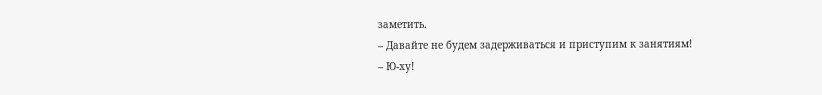заметить.
– Давайте не будем задерживаться и приступим к занятиям!
– Ю-ху!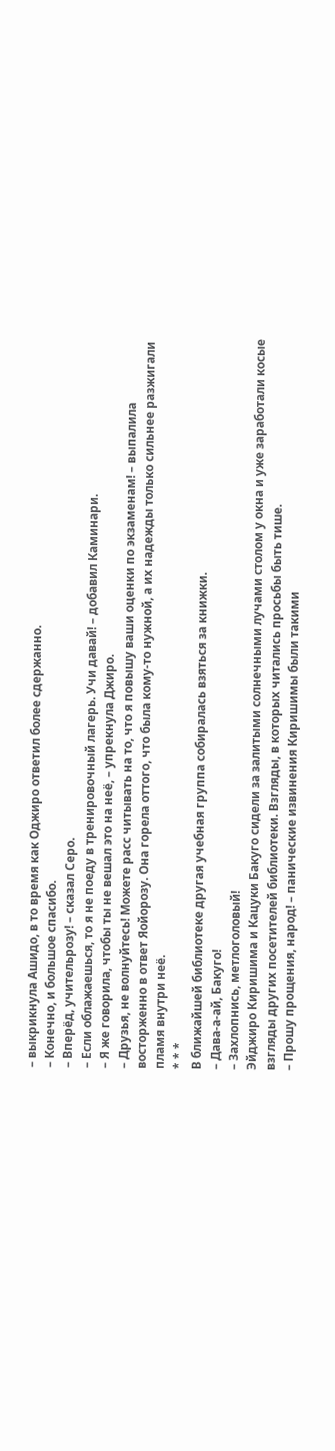– выкрикнула Ашидо, в то время как Оджиро ответил более сдержанно.
– Конечно, и большое спасибо.
– Вперёд, учительрозу! – сказал Серо.
– Если облажаешься, то я не поеду в тренировочный лагерь. Учи давай! – добавил Каминари.
– Я же говорила, чтобы ты не вешал это на неё, – упрекнула Джиро.
– Друзья, не волнуйтесь! Можете расс читывать на то, что я повышу ваши оценки по экзаменам! – выпалила восторженно в ответ Яойорозу. Она горела оттого, что была кому-то нужной, а их надежды только сильнее разжигали пламя внутри неё.
* * *
В ближайшей библиотеке другая учебная группа собиралась взяться за книжки.
– Дава-а-ай, Бакуго!
– Захлопнись, метлоголовый!
Эйджиро Киришима и Кацуки Бакуго сидели за залитыми солнечными лучами столом у окна и уже заработали косые взгляды других посетителей библиотеки. Взгляды, в которых читались просьбы быть тише.
– Прошу прощения, народ! – панические извинения Киришимы были такими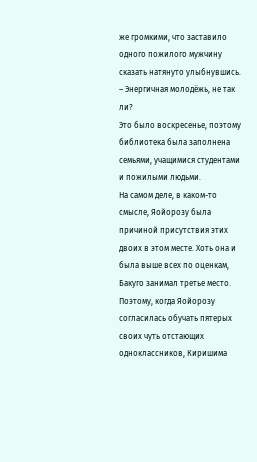же громкими, что заставило одного пожилого мужчину сказать натянуто улыбнувшись.
– Энергичная молодёжь, не так ли?
Это было воскресенье, поэтому библиотека была заполнена семьями, учащимися студентами и пожилыми людьми.
На самом деле, в каком-то смысле, Яойорозу была причиной присутствия этих двоих в этом месте. Хоть она и была выше всех по оценкам, Бакуго занимал третье место. Поэтому, когда Яойорозу согласилась обучать пятерых своих чуть отстающих одноклассников, Киришима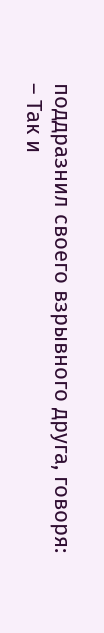поддразнил своего взрывного друга, говоря:
– Так и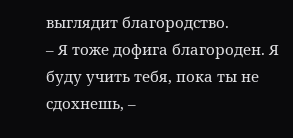выглядит благородство.
– Я тоже дофига благороден. Я буду учить тебя, пока ты не сдохнешь, –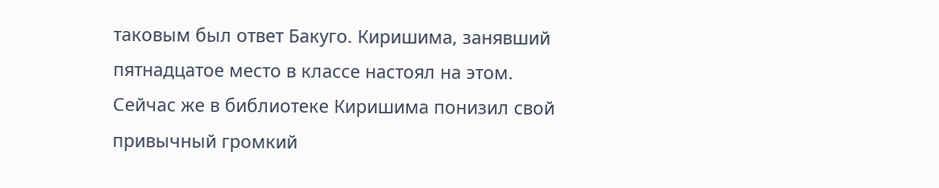таковым был ответ Бакуго. Киришима, занявший пятнадцатое место в классе настоял на этом. Сейчас же в библиотеке Киришима понизил свой привычный громкий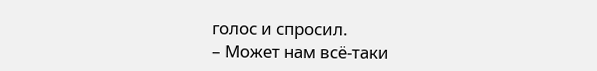голос и спросил.
– Может нам всё-таки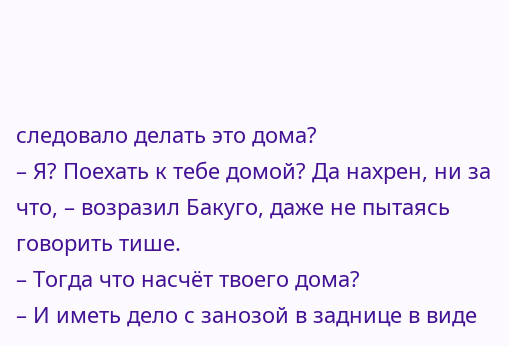следовало делать это дома?
– Я? Поехать к тебе домой? Да нахрен, ни за что, – возразил Бакуго, даже не пытаясь говорить тише.
– Тогда что насчёт твоего дома?
– И иметь дело с занозой в заднице в виде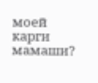моей карги мамаши?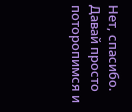Нет, спасибо. Давай просто поторопимся и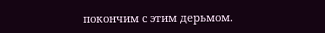покончим с этим дерьмом.